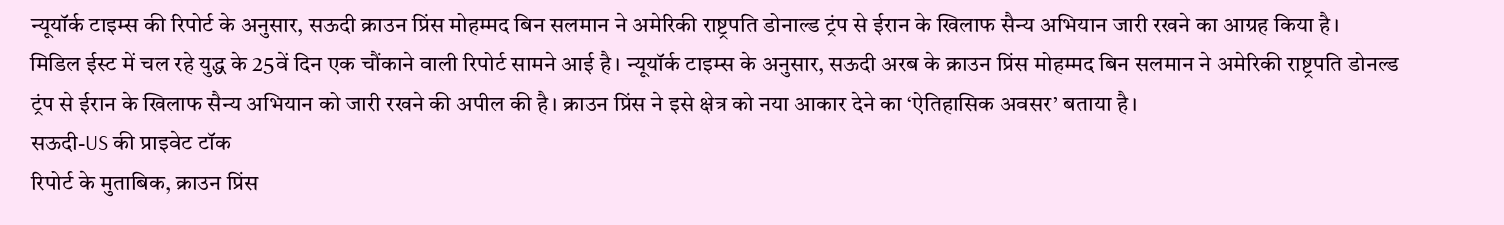न्यूयॉर्क टाइम्स की रिपोर्ट के अनुसार, सऊदी क्राउन प्रिंस मोहम्मद बिन सलमान ने अमेरिकी राष्ट्रपति डोनाल्ड ट्रंप से ईरान के खिलाफ सैन्य अभियान जारी रखने का आग्रह किया है।
मिडिल ईस्ट में चल रहे युद्ध के 25वें दिन एक चौंकाने वाली रिपोर्ट सामने आई है। न्यूयॉर्क टाइम्स के अनुसार, सऊदी अरब के क्राउन प्रिंस मोहम्मद बिन सलमान ने अमेरिकी राष्ट्रपति डोनल्ड ट्रंप से ईरान के खिलाफ सैन्य अभियान को जारी रखने की अपील की है। क्राउन प्रिंस ने इसे क्षेत्र को नया आकार देने का ‘ऐतिहासिक अवसर’ बताया है।
सऊदी-US की प्राइवेट टॉक
रिपोर्ट के मुताबिक, क्राउन प्रिंस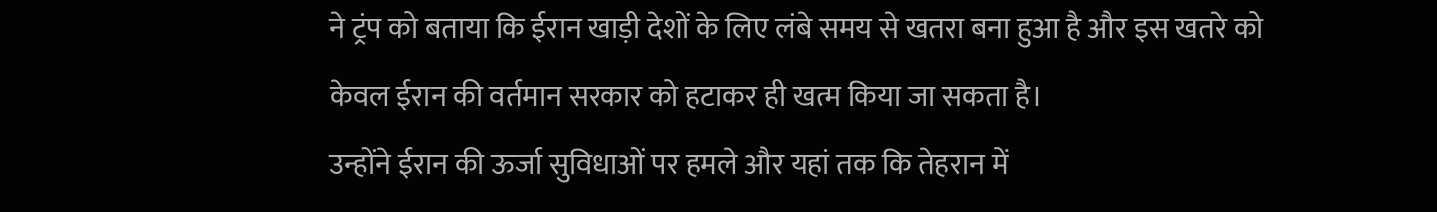ने ट्रंप को बताया कि ईरान खाड़ी देशों के लिए लंबे समय से खतरा बना हुआ है और इस खतरे को केवल ईरान की वर्तमान सरकार को हटाकर ही खत्म किया जा सकता है।
उन्होंने ईरान की ऊर्जा सुविधाओं पर हमले और यहां तक कि तेहरान में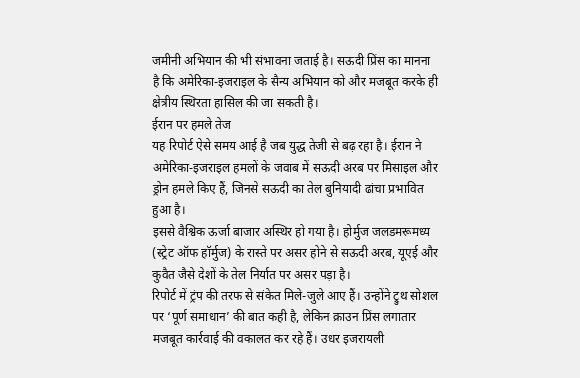जमीनी अभियान की भी संभावना जताई है। सऊदी प्रिंस का मानना है कि अमेरिका-इजराइल के सैन्य अभियान को और मजबूत करके ही क्षेत्रीय स्थिरता हासिल की जा सकती है।
ईरान पर हमले तेज
यह रिपोर्ट ऐसे समय आई है जब युद्ध तेजी से बढ़ रहा है। ईरान ने अमेरिका-इजराइल हमलों के जवाब में सऊदी अरब पर मिसाइल और ड्रोन हमले किए हैं, जिनसे सऊदी का तेल बुनियादी ढांचा प्रभावित हुआ है।
इससे वैश्विक ऊर्जा बाजार अस्थिर हो गया है। होर्मुज जलडमरूमध्य (स्ट्रेट ऑफ हॉर्मुज) के रास्ते पर असर होने से सऊदी अरब, यूएई और कुवैत जैसे देशों के तेल निर्यात पर असर पड़ा है।
रिपोर्ट में ट्रंप की तरफ से संकेत मिले-जुले आए हैं। उन्होंने ट्रुथ सोशल पर ‘पूर्ण समाधान’ की बात कही है, लेकिन क्राउन प्रिंस लगातार मजबूत कार्रवाई की वकालत कर रहे हैं। उधर इजरायली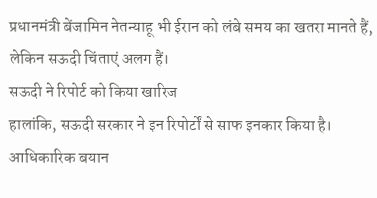प्रधानमंत्री बेंजामिन नेतन्याहू भी ईरान को लंबे समय का खतरा मानते हैं, लेकिन सऊदी चिंताएं अलग हैं।
सऊदी ने रिपोर्ट को किया खारिज
हालांकि, सऊदी सरकार ने इन रिपोर्टों से साफ इनकार किया है। आधिकारिक बयान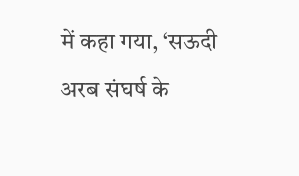में कहा गया, ‘सऊदी अरब संघर्ष के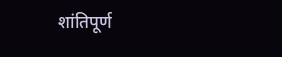शांतिपूर्ण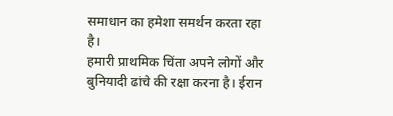समाधान का हमेशा समर्थन करता रहा है।
हमारी प्राथमिक चिंता अपने लोगों और बुनियादी ढांचे की रक्षा करना है। ईरान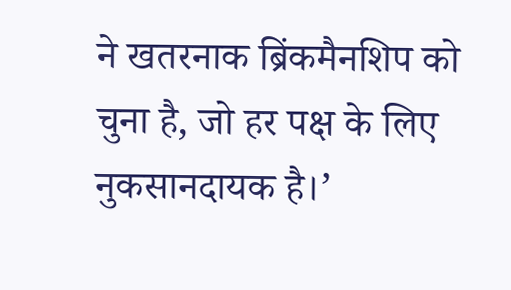ने खतरनाक ब्रिंकमैनशिप को चुना है, जो हर पक्ष के लिए नुकसानदायक है।’